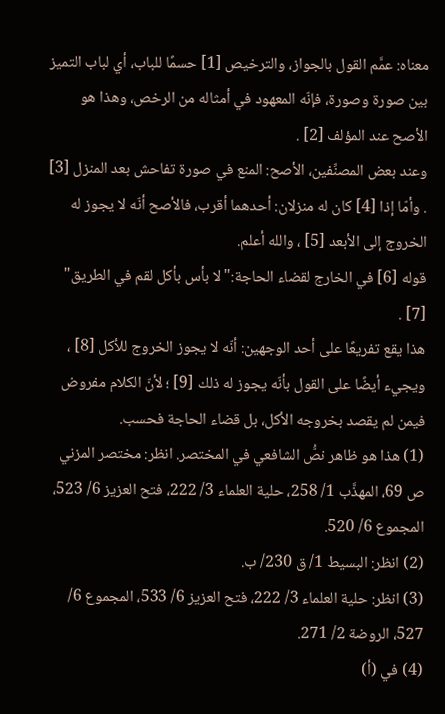معناه: عمَّم القول بالجواز، والترخيص [1] حسمًا للباب، أي لباب التميز بين صورة وصورة، فإنّه المعهود في أمثاله من الرخص، وهذا هو الأصح عند المؤلف [2] .
وعند بعض المصنِّفين، الأصح: المنع في صورة تفاحش بعد المنزل [3] . وأمّا إذا [4] كان له منزلان: أحدهما أقرب، فالأصح أنّه لا يجوز له الخروج إلى الأبعد [5] ، والله أعلم.
قوله [6] في الخارج لقضاء الحاجة:"لا بأس بأكل لقم في الطريق" [7] .
هذا يقع تفريعًا على أحد الوجهين: أنّه لا يجوز الخروج للأكل [8] ، ويجيء أيضًا على القول بأنّه يجوز له ذلك [9] ؛ لأنّ الكلام مفروض فيمن لم يقصد بخروجه الأكل، بل قضاء الحاجة فحسب.
(1) هذا هو ظاهر نصُّ الشافعي في المختصر. انظر: مختصر المزني ص 69، المهذَّب 1/ 258، حلية العلماء 3/ 222، فتح العزيز 6/ 523، المجموع 6/ 520.
(2) انظر: البسيط 1/ ق 230/ ب.
(3) انظر: حلية العلماء 3/ 222، فتح العزيز 6/ 533، المجموع 6/ 527، الروضة 2/ 271.
(4) في (أ)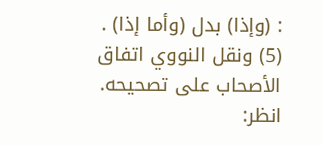: (وإذا) بدل (وأما إذا) .
(5) ونقل النووي اتفاق الأصحاب على تصحيحه. انظر: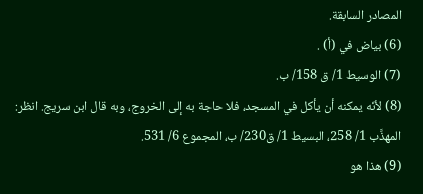المصادر السابقة.
(6) بياض في (أ) .
(7) الوسيط 1/ ق 158/ ب.
(8) لأنّه يمكنه أن يأكل في المسجد، فلا حاجة به إلى الخروج، وبه قال ابن سريج. انظر: المهذَّب 1/ 258، البسيط 1/ ق230/ ب، المجموع 6/ 531.
(9) هذا هو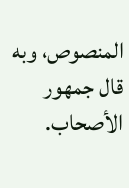المنصوص، وبه قال جمهور الأصحاب.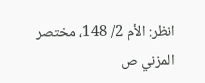انظر: الأم 2/ 148، مختصر المزني ص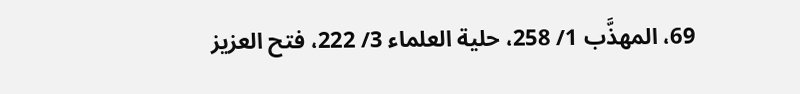69، المهذَّب 1/ 258، حلية العلماء 3/ 222، فتح العزيز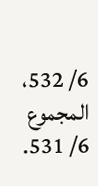6/ 532، المجموع 6/ 531.